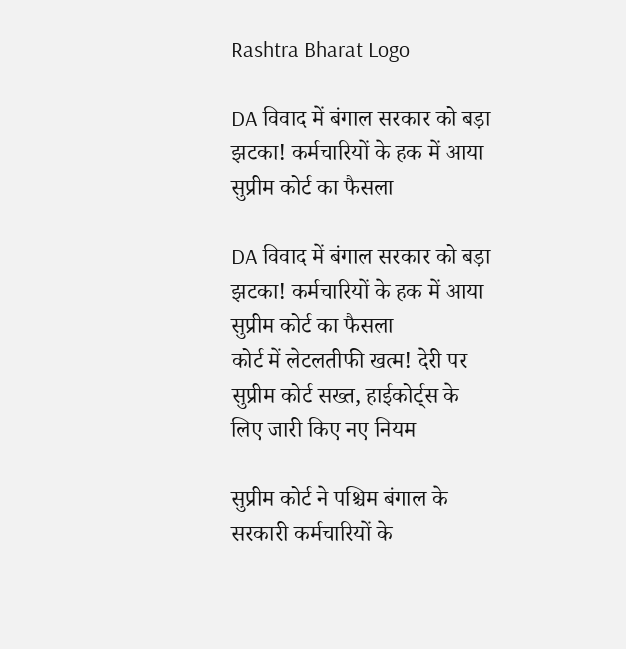Rashtra Bharat Logo

DA विवाद में बंगाल सरकार को बड़ा झटका! कर्मचारियों के हक में आया सुप्रीम कोर्ट का फैसला

DA विवाद में बंगाल सरकार को बड़ा झटका! कर्मचारियों के हक में आया सुप्रीम कोर्ट का फैसला
कोर्ट में लेटलतीफी खत्म! देरी पर सुप्रीम कोर्ट सख्त, हाईकोर्ट्स के लिए जारी किए नए नियम

सुप्रीम कोर्ट ने पश्चिम बंगाल के सरकारी कर्मचारियों के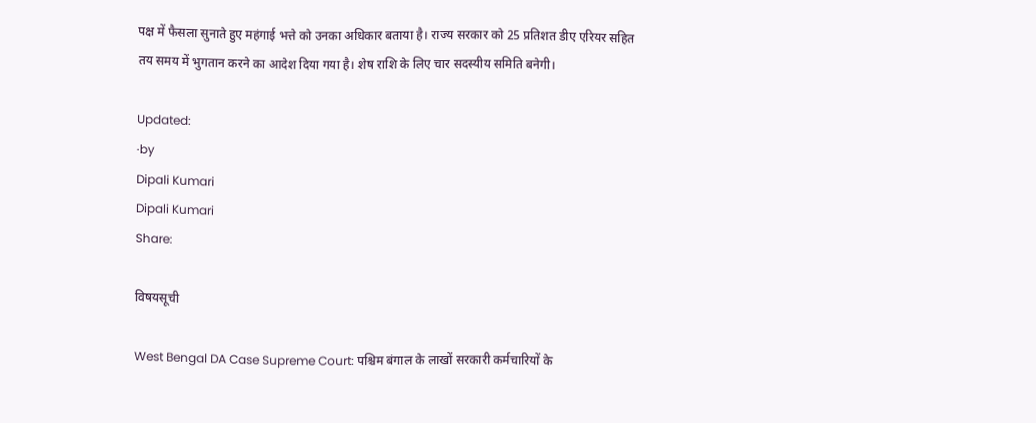पक्ष में फैसला सुनाते हुए महंगाई भत्ते को उनका अधिकार बताया है। राज्य सरकार को 25 प्रतिशत डीए एरियर सहित तय समय में भुगतान करने का आदेश दिया गया है। शेष राशि के लिए चार सदस्यीय समिति बनेगी।

Updated:
·by
Dipali Kumari
Dipali Kumari
Share:

विषयसूची

West Bengal DA Case Supreme Court: पश्चिम बंगाल के लाखों सरकारी कर्मचारियों के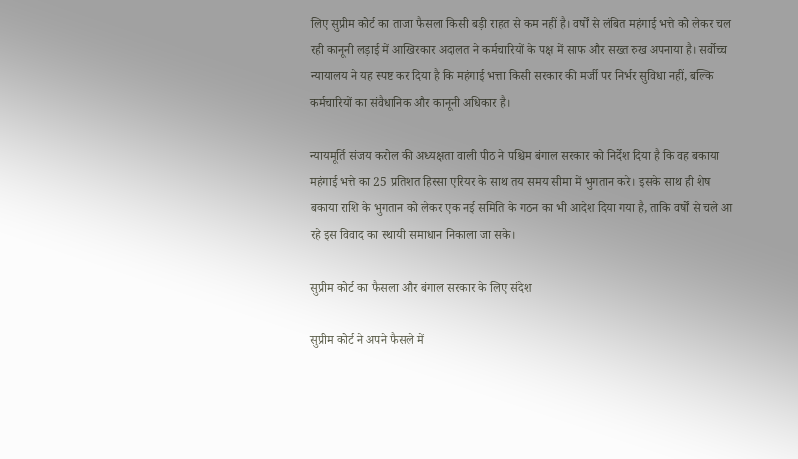लिए सुप्रीम कोर्ट का ताजा फैसला किसी बड़ी राहत से कम नहीं है। वर्षों से लंबित महंगाई भत्ते को लेकर चल रही कानूनी लड़ाई में आखिरकार अदालत ने कर्मचारियों के पक्ष में साफ और सख्त रुख अपनाया है। सर्वोच्च न्यायालय ने यह स्पष्ट कर दिया है कि महंगाई भत्ता किसी सरकार की मर्जी पर निर्भर सुविधा नहीं, बल्कि कर्मचारियों का संवैधानिक और कानूनी अधिकार है।

न्यायमूर्ति संजय करोल की अध्यक्षता वाली पीठ ने पश्चिम बंगाल सरकार को निर्देश दिया है कि वह बकाया महंगाई भत्ते का 25 प्रतिशत हिस्सा एरियर के साथ तय समय सीमा में भुगतान करे। इसके साथ ही शेष बकाया राशि के भुगतान को लेकर एक नई समिति के गठन का भी आदेश दिया गया है, ताकि वर्षों से चले आ रहे इस विवाद का स्थायी समाधान निकाला जा सके।

सुप्रीम कोर्ट का फैसला और बंगाल सरकार के लिए संदेश

सुप्रीम कोर्ट ने अपने फैसले में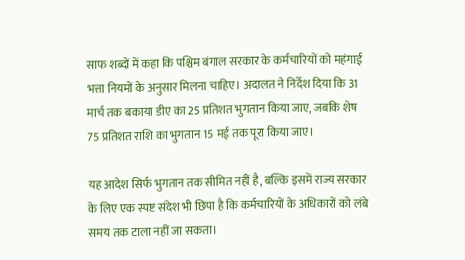साफ शब्दों में कहा कि पश्चिम बंगाल सरकार के कर्मचारियों को महंगाई भत्ता नियमों के अनुसार मिलना चाहिए। अदालत ने निर्देश दिया कि 31 मार्च तक बकाया डीए का 25 प्रतिशत भुगतान किया जाए, जबकि शेष 75 प्रतिशत राशि का भुगतान 15 मई तक पूरा किया जाए।

यह आदेश सिर्फ भुगतान तक सीमित नहीं है, बल्कि इसमें राज्य सरकार के लिए एक स्पष्ट संदेश भी छिपा है कि कर्मचारियों के अधिकारों को लंबे समय तक टाला नहीं जा सकता।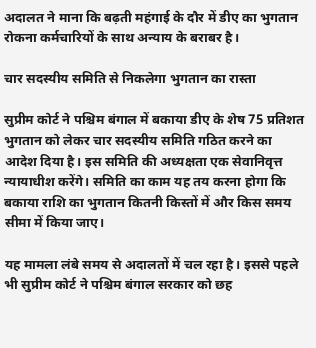अदालत ने माना कि बढ़ती महंगाई के दौर में डीए का भुगतान रोकना कर्मचारियों के साथ अन्याय के बराबर है।

चार सदस्यीय समिति से निकलेगा भुगतान का रास्ता

सुप्रीम कोर्ट ने पश्चिम बंगाल में बकाया डीए के शेष 75 प्रतिशत भुगतान को लेकर चार सदस्यीय समिति गठित करने का आदेश दिया है। इस समिति की अध्यक्षता एक सेवानिवृत्त न्यायाधीश करेंगे। समिति का काम यह तय करना होगा कि बकाया राशि का भुगतान कितनी किस्तों में और किस समय सीमा में किया जाए।

यह मामला लंबे समय से अदालतों में चल रहा है। इससे पहले भी सुप्रीम कोर्ट ने पश्चिम बंगाल सरकार को छह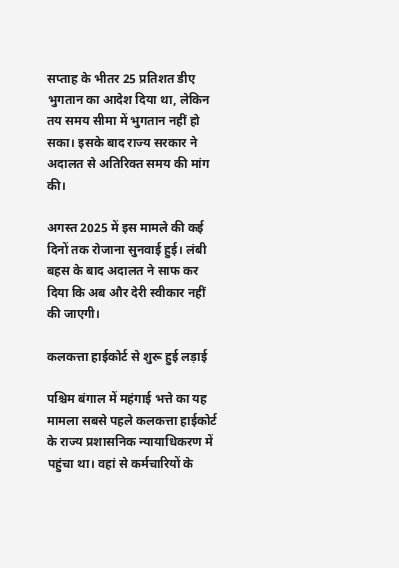सप्ताह के भीतर 25 प्रतिशत डीए भुगतान का आदेश दिया था, लेकिन तय समय सीमा में भुगतान नहीं हो सका। इसके बाद राज्य सरकार ने अदालत से अतिरिक्त समय की मांग की।

अगस्त 2025 में इस मामले की कई दिनों तक रोजाना सुनवाई हुई। लंबी बहस के बाद अदालत ने साफ कर दिया कि अब और देरी स्वीकार नहीं की जाएगी।

कलकत्ता हाईकोर्ट से शुरू हुई लड़ाई

पश्चिम बंगाल में महंगाई भत्ते का यह मामला सबसे पहले कलकत्ता हाईकोर्ट के राज्य प्रशासनिक न्यायाधिकरण में पहुंचा था। वहां से कर्मचारियों के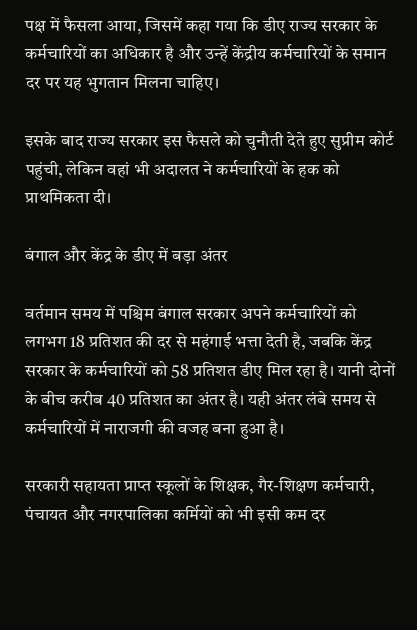पक्ष में फैसला आया, जिसमें कहा गया कि डीए राज्य सरकार के कर्मचारियों का अधिकार है और उन्हें केंद्रीय कर्मचारियों के समान दर पर यह भुगतान मिलना चाहिए।

इसके बाद राज्य सरकार इस फैसले को चुनौती देते हुए सुप्रीम कोर्ट पहुंची, लेकिन वहां भी अदालत ने कर्मचारियों के हक को प्राथमिकता दी।

बंगाल और केंद्र के डीए में बड़ा अंतर

वर्तमान समय में पश्चिम बंगाल सरकार अपने कर्मचारियों को लगभग 18 प्रतिशत की दर से महंगाई भत्ता देती है, जबकि केंद्र सरकार के कर्मचारियों को 58 प्रतिशत डीए मिल रहा है। यानी दोनों के बीच करीब 40 प्रतिशत का अंतर है। यही अंतर लंबे समय से कर्मचारियों में नाराजगी की वजह बना हुआ है।

सरकारी सहायता प्राप्त स्कूलों के शिक्षक, गैर-शिक्षण कर्मचारी, पंचायत और नगरपालिका कर्मियों को भी इसी कम दर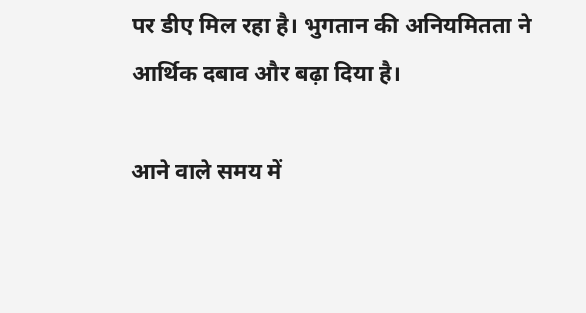पर डीए मिल रहा है। भुगतान की अनियमितता ने आर्थिक दबाव और बढ़ा दिया है।

आने वाले समय में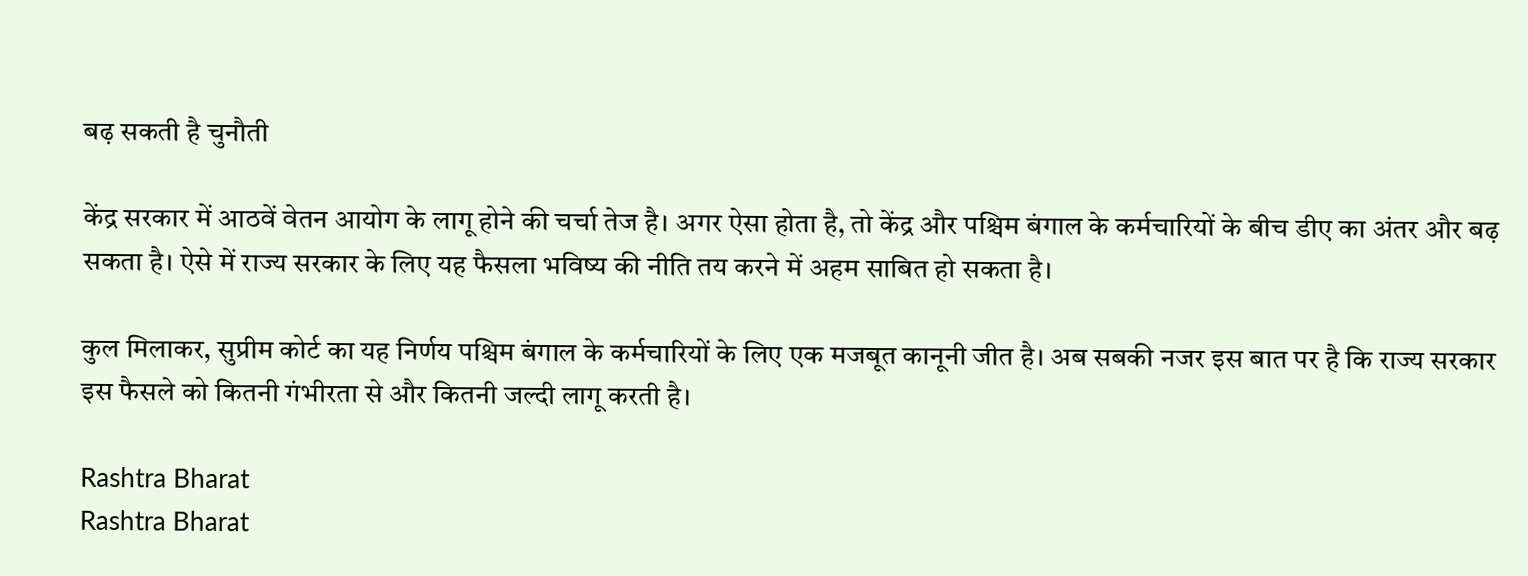बढ़ सकती है चुनौती

केंद्र सरकार में आठवें वेतन आयोग के लागू होने की चर्चा तेज है। अगर ऐसा होता है, तो केंद्र और पश्चिम बंगाल के कर्मचारियों के बीच डीए का अंतर और बढ़ सकता है। ऐसे में राज्य सरकार के लिए यह फैसला भविष्य की नीति तय करने में अहम साबित हो सकता है।

कुल मिलाकर, सुप्रीम कोर्ट का यह निर्णय पश्चिम बंगाल के कर्मचारियों के लिए एक मजबूत कानूनी जीत है। अब सबकी नजर इस बात पर है कि राज्य सरकार इस फैसले को कितनी गंभीरता से और कितनी जल्दी लागू करती है।

Rashtra Bharat
Rashtra Bharat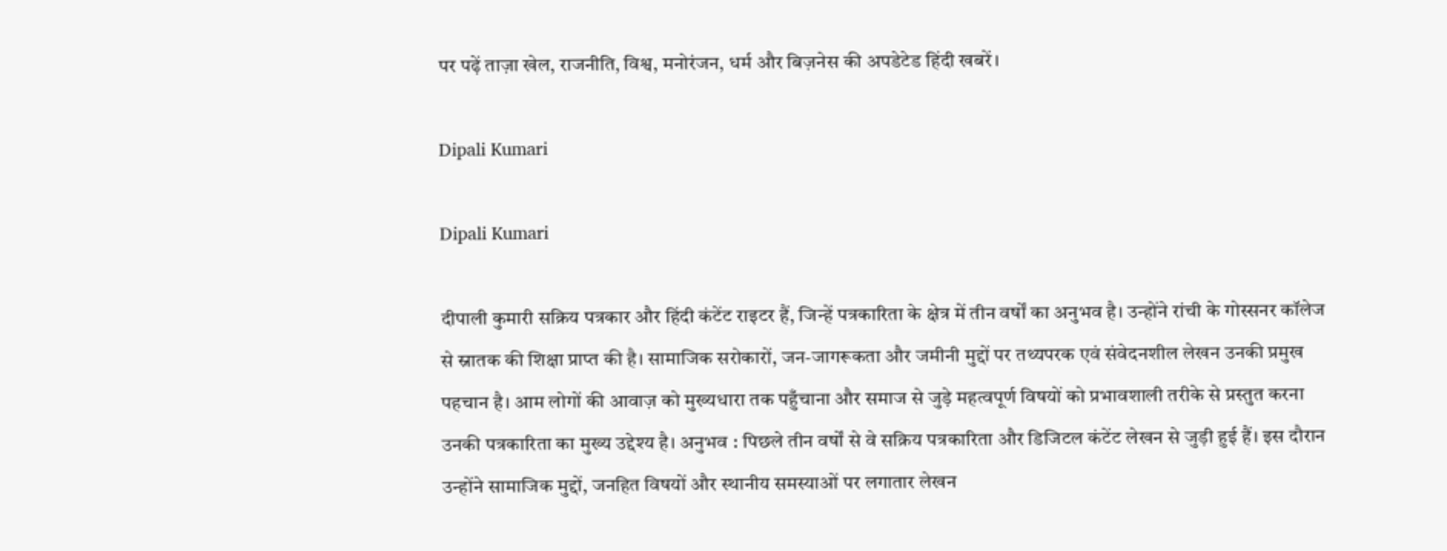पर पढ़ें ताज़ा खेल, राजनीति, विश्व, मनोरंजन, धर्म और बिज़नेस की अपडेटेड हिंदी खबरें।

Dipali Kumari

Dipali Kumari

दीपाली कुमारी सक्रिय पत्रकार और हिंदी कंटेंट राइटर हैं, जिन्हें पत्रकारिता के क्षेत्र में तीन वर्षों का अनुभव है। उन्होंने रांची के गोस्सनर कॉलेज से स्नातक की शिक्षा प्राप्त की है। सामाजिक सरोकारों, जन-जागरूकता और जमीनी मुद्दों पर तथ्यपरक एवं संवेदनशील लेखन उनकी प्रमुख पहचान है। आम लोगों की आवाज़ को मुख्यधारा तक पहुँचाना और समाज से जुड़े महत्वपूर्ण विषयों को प्रभावशाली तरीके से प्रस्तुत करना उनकी पत्रकारिता का मुख्य उद्देश्य है। अनुभव : पिछले तीन वर्षों से वे सक्रिय पत्रकारिता और डिजिटल कंटेंट लेखन से जुड़ी हुई हैं। इस दौरान उन्होंने सामाजिक मुद्दों, जनहित विषयों और स्थानीय समस्याओं पर लगातार लेखन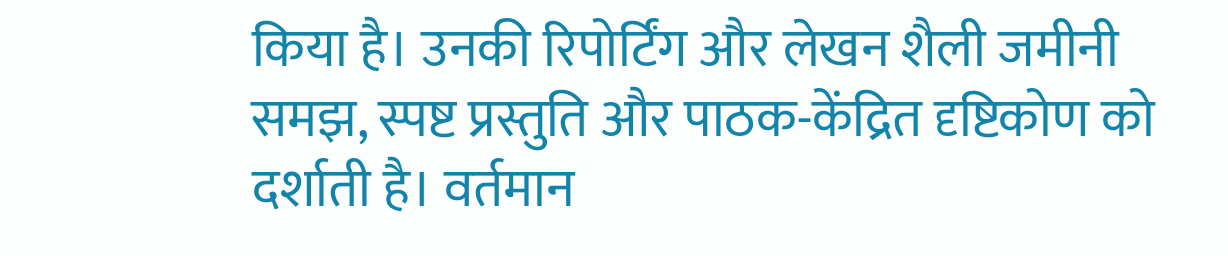किया है। उनकी रिपोर्टिंग और लेखन शैली जमीनी समझ, स्पष्ट प्रस्तुति और पाठक-केंद्रित दृष्टिकोण को दर्शाती है। वर्तमान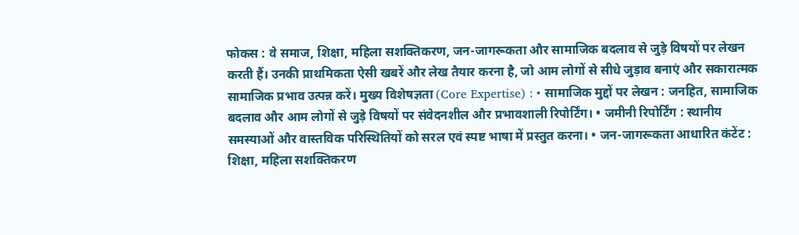फोकस : वे समाज, शिक्षा, महिला सशक्तिकरण, जन-जागरूकता और सामाजिक बदलाव से जुड़े विषयों पर लेखन करती हैं। उनकी प्राथमिकता ऐसी खबरें और लेख तैयार करना है, जो आम लोगों से सीधे जुड़ाव बनाएं और सकारात्मक सामाजिक प्रभाव उत्पन्न करें। मुख्य विशेषज्ञता (Core Expertise) : • सामाजिक मुद्दों पर लेखन : जनहित, सामाजिक बदलाव और आम लोगों से जुड़े विषयों पर संवेदनशील और प्रभावशाली रिपोर्टिंग। • जमीनी रिपोर्टिंग : स्थानीय समस्याओं और वास्तविक परिस्थितियों को सरल एवं स्पष्ट भाषा में प्रस्तुत करना। • जन-जागरूकता आधारित कंटेंट : शिक्षा, महिला सशक्तिकरण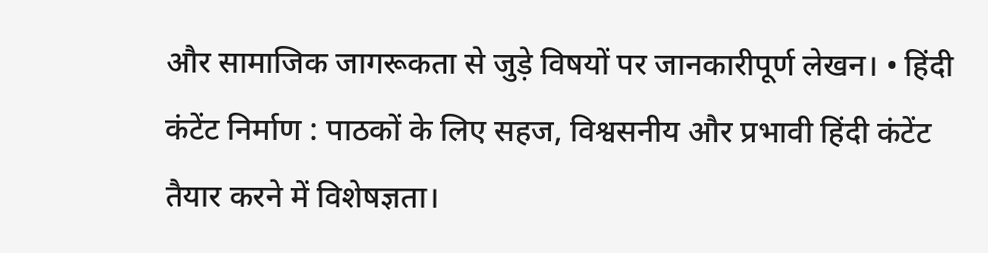और सामाजिक जागरूकता से जुड़े विषयों पर जानकारीपूर्ण लेखन। • हिंदी कंटेंट निर्माण : पाठकों के लिए सहज, विश्वसनीय और प्रभावी हिंदी कंटेंट तैयार करने में विशेषज्ञता।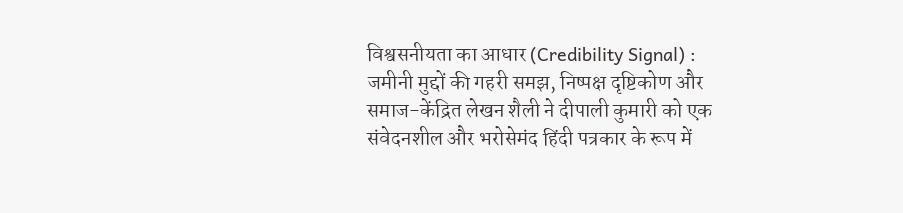विश्वसनीयता का आधार (Credibility Signal) : जमीनी मुद्दों की गहरी समझ, निष्पक्ष दृष्टिकोण और समाज-केंद्रित लेखन शैली ने दीपाली कुमारी को एक संवेदनशील और भरोसेमंद हिंदी पत्रकार के रूप में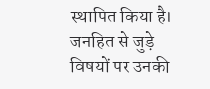स्थापित किया है। जनहित से जुड़े विषयों पर उनकी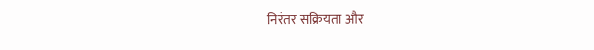निरंतर सक्रियता और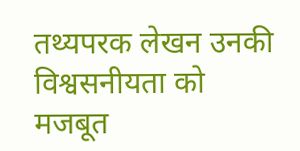तथ्यपरक लेखन उनकी विश्वसनीयता को मजबूत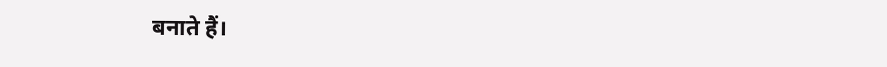बनाते हैं।